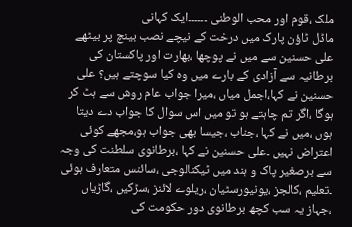ملک ،قوم اور محب الوطنی ۔۔۔۔۔۔ایک کہانی
ماڈل ٹاؤن پارک میں درخت کے نیچے نصب بینچ پر بیٹھے علی حسنین سے میں نے پوچھا ،بھارت اور پاکستان کی برطانیہ سے آزادی کے بارے میں وہ کیا سوچتے ہیں؟ علی حسنین نے کہا،اجمل میاں ،میرا جواب عام روش سے ہٹ کر ہوگا ،اگر تم چاہتے ہو تو میں اس سوال کا جواب دے دیتا ہوں ،میں نے کہا ،جناب ،جیسا بھی جواب ہو،مجھے کوئی اعتراض نہیں ۔علی حسنین نے کہا ،برطانوی سلطنت کی وجہ سے برصغیر پاک و ہند میں ٹیکنالوجی ،سائنس متعارف ہوئی ۔تعلیم ،کالجز ،یونیورسٹیان ،ریلوے لائنز ،سڑکیں ،گاڑیاں ،جہاز یہ سب کچھ برطانوی دور حکومت کی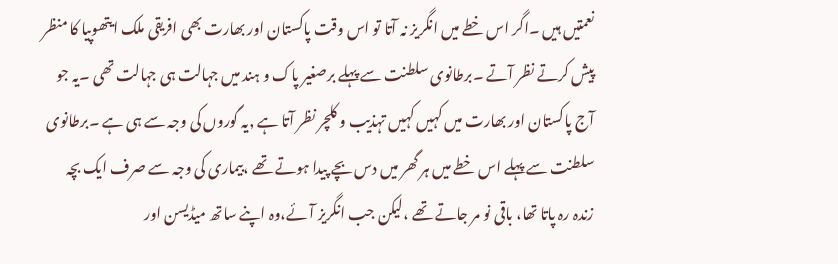نعمتیں ہیں ۔اگر اس خطے میں انگریز نہ آتا تو اس وقت پاکستان اور بھارت بھی افریقی ملک ایتھوپیا کا منظر پیش کرتے نظر آتے ۔برطانوی سلطنت سے پہلے برصغیر پاک و ہند میں جہالت ہی جہالت تھی ۔یہ جو آج پاکستان اور بھارت میں کہیں کہیں تہذیب و کلچر نظر آتا ہے ,یہ گوروں کی وجہ سے ہی ہے ۔برطانوی سلطنت سے پہلے اس خطے میں ہر گھر میں دس بچے پیدا ہوتے تھے ،بیماری کی وجہ سے صرف ایک بچہ زندہ رہ پاتا تھا، باقی نو مر جاتے تھے ،لیکن جب انگریز آئے،وہ اپنے ساتھ میڈیسن اور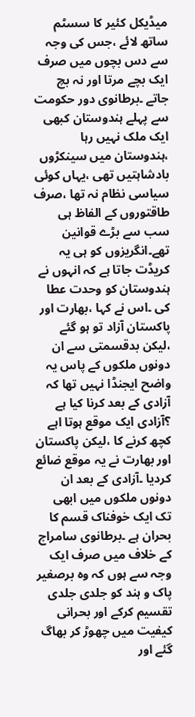میڈیکل کئیر کا سسٹم ساتھ لائے ،جس کی وجہ سے دس بچوں میں صرف ایک بچے مرتا اور نہ بچ جاتے ۔برطانوی دور حکومت سے پہلے ہندوستان کبھی ایک ملک نہیں رہا ،ہندوستان میں سینکڑوں بادشاہتیں تھی ،یہاں کوئی سیاسی نظام نہ تھا ،صرف طاقتوروں کے الفاظ ہی سب سے بڑے قوانین تھے۔انگریزوں کو ہی یہ کریڈت جاتا ہے کہ انہوں نے ہندوستان کو وحدت عطا کی ۔اس نے کہا ،بھارت اور پاکستان آزاد تو ہو گئے ،لیکن بدقسمتی سے ان دونوں ملکوں کے پاس یہ واضح ایجنڈا نہیں تھا کہ آزادی کے بعد کرنا کیا ہے ؟آزادی ایک موقع ہوتا اہے کچھ کرنے کا ،لیکن پاکستان اور بھارت نے یہ موقع ضائع کردیا ۔آزادی کے بعد ان دونوں ملکوں میں ابھی تک ایک خوفناک قسم کا بحران ہے ۔برطانوی سامراج کے خلاف میں صرف ایک وجہ سے ہوں کہ وہ برصغیر پاک و ہند کو جلدی جلدی تقسیم کرکے اور بحرانی کیفیت میں چھوڑ کر بھاگ گئے اور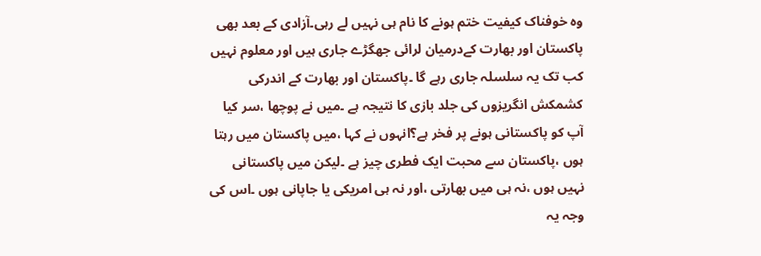وہ خوفناک کیفیت ختم ہونے کا نام ہی نہیں لے رہی۔آزادی کے بعد بھی پاکستان اور بھارت کےدرمیان لرائی جھگڑے جاری ہیں اور معلوم نہیں کب تک یہ سلسلہ جاری رہے گا ۔پاکستان اور بھارت کے اندرکی کشمکش انگریزوں کی جلد بازی کا نتیجہ ہے ۔میں نے پوچھا ،سر کیا آپ کو پاکستانی ہونے پر فخر ہے؟انہوں نے کہا ،میں پاکستان میں رہتا ہوں ،پاکستان سے محبت ایک فطری چیز ہے ۔لیکن میں پاکستانی نہیں ہوں ،نہ ہی میں بھارتی ،اور نہ ہی امریکی یا جاپانی ہوں ۔اس کی وجہ یہ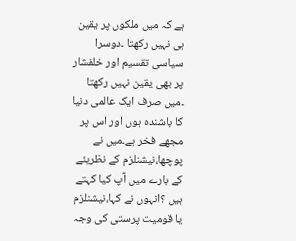ہے کہ میں ملکوں پر یقین ہی نہیں رکھتا ۔دوسرا سیاسی تقسیم اور خلفشار پر بھی یقین نہیں رکھتا ۔میں صرف ایک عالمی دنیا کا باشندہ ہوں اور اس پر مجھے فخر ہے۔میں نے پوچھا،نیشنلزم کے نظریئے کے بارے میں آپ کیا کہتے ہیں ؟انہوں نے کہا،نیشنلزم یا قومیت پرستی کی وجہ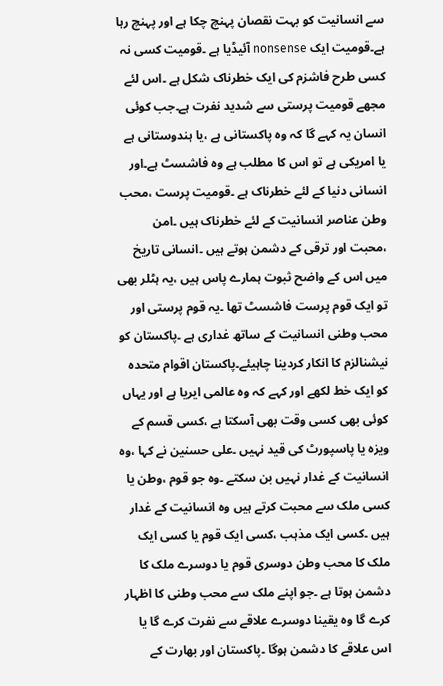سے انسانیت کو بہت نقصان پہنچ چکا ہے اور پہنچ رہا ہے۔قومیت ایک nonsense آئیڈیا ہے ۔قومیت کسی نہ کسی طرح فاشزم کی ایک خطرناک شکل ہے ۔اس لئے مجھے قومیت پرستی سے شدید نفرت ہے۔جب کوئی انسان یہ کہے گا کہ وہ پاکستانی ہے ،یا ہندوستانی ہے یا امریکی ہے تو اس کا مطلب ہے وہ فاشسٹ ہے۔اور انسانی دنیا کے لئے خطرناک ہے ۔قومیت پرست ،محب وطن عناصر انسانیت کے لئے خطرناک ہیں ۔امن ،محبت اور ترقی کے دشمن ہوتے ہیں ۔انسانی تاریخ میں اس کے واضح ثبوت ہمارے پاس ہیں ،یہ ہٹلر بھی تو ایک قوم پرست فاشسٹ تھا ۔یہ قوم پرستی اور محب وطنی انسانیت کے ساتھ غداری ہے ۔پاکستان کو نیشنالزم کا انکار کردینا چاہیئے۔پاکستان اقوام متحدہ کو ایک خط لکھے اور کہے کہ وہ عالمی ایریا ہے اور یہاں کوئی بھی کسی وقت بھی آسکتا ہے ،کسی قسم کے ویزہ یا پاسپورٹ کی قید نہیں ۔علی حسنین نے کہا ،وہ انسانیت کے غدار نہیں بن سکتے ۔وہ جو قوم ،وطن یا کسی ملک سے محبت کرتے ہیں وہ انسانیت کے غدار ہیں ۔کسی ایک مذہب ،کسی ایک قوم یا کسی ایک ملک کا محب وطن دوسری قوم یا دوسرے ملک کا دشمن ہوتا ہے ۔جو اپنے ملک سے محب وطنی کا اظہار کرے گا وہ یقینا دوسرے علاقے سے نفرت کرے گا یا اس علاقے کا دشمن ہوگا ۔پاکستان اور بھارت کے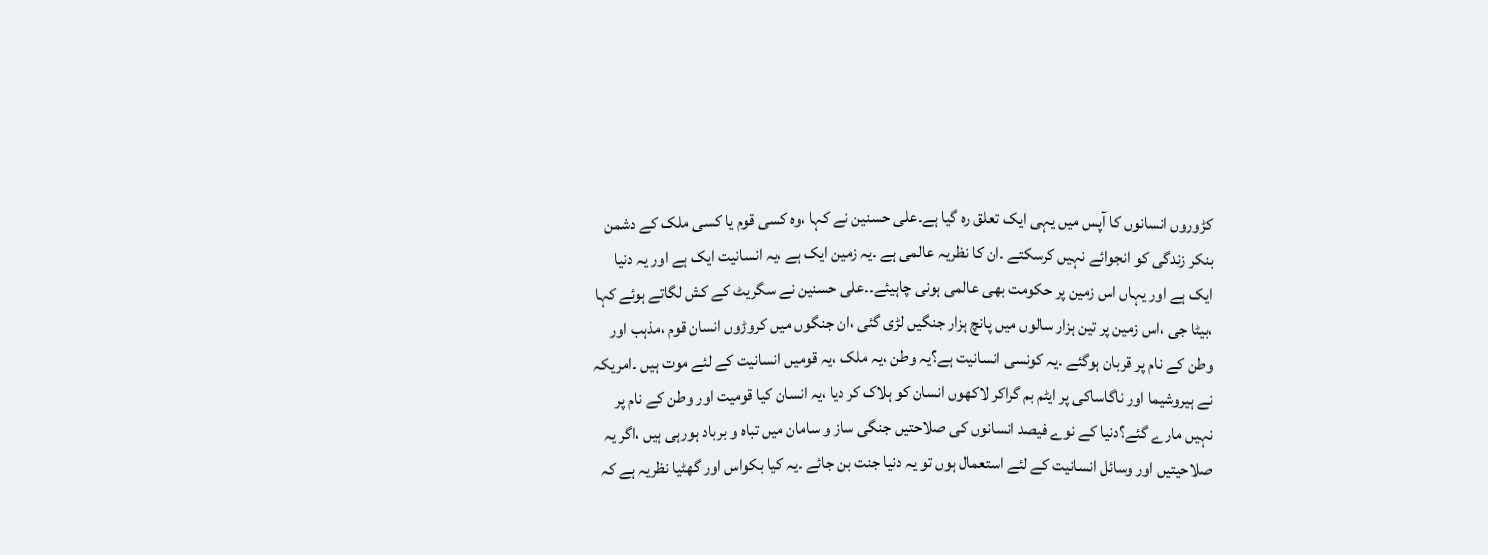کڑوروں انسانوں کا آپس میں یہی ایک تعلق رہ گیا ہے۔علی حسنین نے کہا ،وہ کسی قوم یا کسی ملک کے دشمن بنکر زندگی کو انجوائے نہیں کرسکتے ۔ان کا نظریہ عالمی ہے ۔یہ زمین ایک ہے ،یہ انسانیت ایک ہے اور یہ دنیا ایک ہے اور یہاں اس زمین پر حکومت بھی عالمی ہونی چاہیئے۔۔علی حسنین نے سگریٹ کے کش لگاتے ہوئے کہا ،بیٹا جی ،اس زمین پر تین ہزار سالوں میں پانچ ہزار جنگیں لڑی گئی ،ان جنگوں میں کروڑوں انسان قوم ،مذہب اور وطن کے نام پر قربان ہوگئے ۔یہ کونسی انسانیت ہے؟یہ وطن ،یہ ملک ،یہ قومیں انسانیت کے لئے موت ہیں ۔امریکہ نے ہیروشیما اور ناگاساکی پر ایٹم بم گراکر لاکھوں انسان کو ہلاک کر دیا ،یہ انسان کیا قومیت اور وطن کے نام پر نہیں مارے گئے؟دنیا کے نوے فیصد انسانوں کی صلاحتیں جنگی ساز و سامان میں تباہ و برباد ہورہی ہیں ،اگر یہ صلاحیتیں اور وسائل انسانیت کے لئے استعمال ہوں تو یہ دنیا جنت بن جائے ۔یہ کیا بکواس اور گھٹیا نظریہ ہے کہ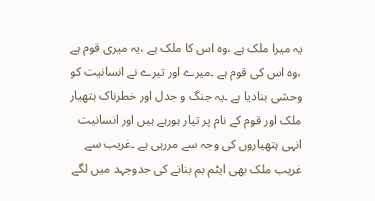یہ میرا ملک ہے ،وہ اس کا ملک ہے ،یہ میری قوم ہے ،وہ اس کی قوم ہے ۔میرے اور تیرے نے انسانیت کو وحشی بنادیا ہے ۔یہ جنگ و جدل اور خطرناک ہتھیار ملک اور قوم کے نام پر تیار ہورہے ہیں اور انسانیت انہی ہتھیاروں کی وجہ سے مررہی ہے ۔غریب سے غریب ملک بھی ایٹم بم بنانے کی جدوجہد میں لگے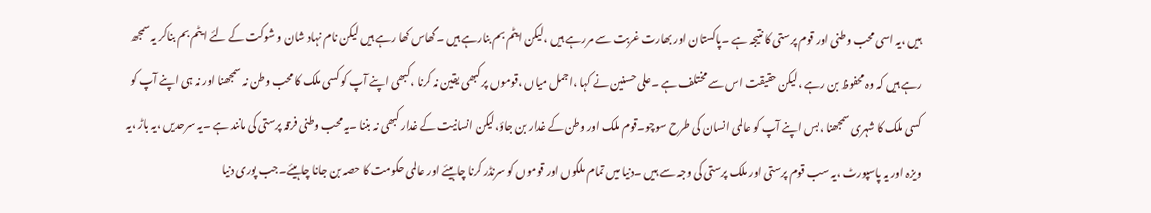ہیں ،یہ اسی محب وطنی اور قوم پرستی کا نتیجہ ہے ۔پاکستان اور بھارت غربت سے مررہے ہیں ،لیکن ایٹم بم بنارہے ہیں ۔گھاس کھا رہے ہیں لیکن نام نہاد شان و شوکت کے لئے ایٹم بم بناکر یہ سمجھ رہے ہیں کہ وہ محفوظ بن رہے ،لیکن حقیقت اس سے مختلف ہے ۔علی حسنین نے کہا ،اجمل میاں ،قوموں پر کبھی یقین نہ کرنا ،کبھی اپنے آپ کو کسی ملک کا محب وطن نہ سمجھنا اور نہ ہی اپنے آپ کو کسی ملک کا شہری سمجھنا ،بس اپنے آپ کو عالمی انسان کی طرح سوچو۔قوم ملک اور وطن کے غدار بن جاؤ،لیکن انسانیت کے غدار کبھی نہ بننا ۔یہ محب وطنی فرقہ پرستی کی مانند ہے ۔یہ سرحدیں ،یہ باڑ ،یہ ویزہ اور یہ پاسپورٹ ،یہ سب قوم پرستی اور ملک پرستی کی وجہ سے ہیں ۔دنیا میں تمام ملکوں اور قوموں کو سرنڈر کرنا چاہیئے اور عالمی حکومت کا حصہ بن جانا چاہیئے۔جب پوری دنیا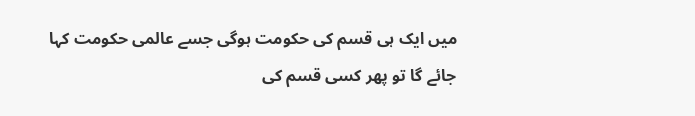میں ایک ہی قسم کی حکومت ہوگی جسے عالمی حکومت کہا جائے گا تو پھر کسی قسم کی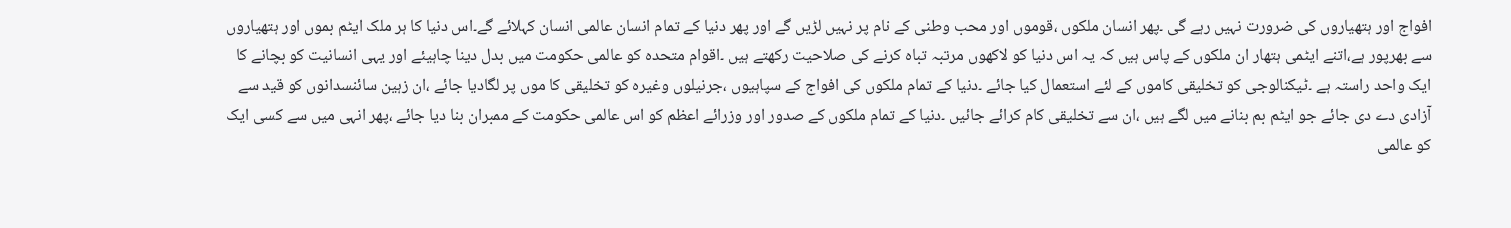افواج اور ہتھیاروں کی ضرورت نہیں رہے گی ۔پھر انسان ملکوں ،قوموں اور محب وطنی کے نام پر نہیں لڑیں گے اور پھر دنیا کے تمام انسان عالمی انسان کہلائے گے۔اس دنیا کا ہر ملک ایٹم بموں اور ہتھیاروں سے بھرپور ہے،اتنے ایٹمی ہتھار ان ملکوں کے پاس ہیں کہ یہ اس دنیا کو لاکھوں مرتبہ تباہ کرنے کی صلاحیت رکھتے ہیں ۔اقوام متحدہ کو عالمی حکومت میں بدل دینا چاہیئے اور یہی انسانیت کو بچانے کا ایک واحد راستہ ہے ۔ٹیکنالوجی کو تخلیقی کاموں کے لئے استعمال کیا جائے ۔دنیا کے تمام ملکوں کی افواج کے سپاہیوں ،جرنیلوں وغیرہ کو تخلیقی کا موں پر لگادیا جائے ،ان زہین سائنسدانوں کو قید سے آزادی دے دی جائے جو ایٹم بم بنانے میں لگے ہیں ،ان سے تخلیقی کام کرائے جائیں ۔دنیا کے تمام ملکوں کے صدور اور وزرائے اعظم کو اس عالمی حکومت کے ممبران بنا دیا جائے ،پھر انہی میں سے کسی ایک کو عالمی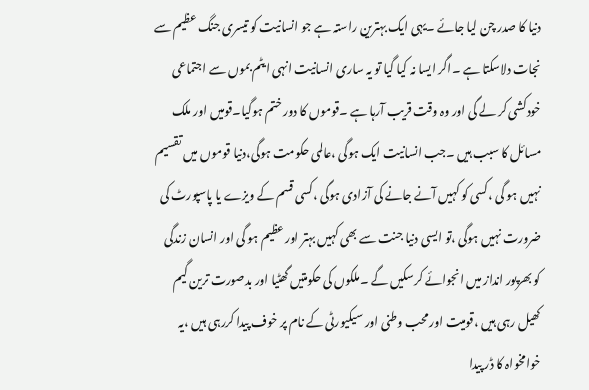دنیا کا صدر چن لیا جائے ۔یہی ایک بہترین راستہ ہے جو انسانیت کو تیسری جنگ عظیم سے نجات دلاسکتا ہے ۔اگر ایسا نہ کیا گیا تو یہ ساری انسانیت انہی ایٹم بموں سے اجتماعی خودکشی کر لے گی اور وہ وقت قریب آرہا ہے ۔قوموں کا دور ختم ہوگیا۔قومیں اور ملک مسائل کا سبب ہیں ۔جب انسانیت ایک ہوگی ،عالمی حکومت ہوگی،دنیا قوموں میں تقسیم نہیں ہو گی ،کسی کو کہیں آنے جانے کی آزادی ہوگی ،کسی قسم کے ویزے یا پاسپورٹ کی ضرورت نہیں ہوگی ،تو ایسی دنیا جنت سے بھی کہیں بہتر اور عظیم ہو گی اور انسان زندگی کو بھرپور انداز میں انجوائے کرسکیں گے ۔ملکوں کی حکومتیں گھٹیا اور بدصورت ترین گیم کھیل رہی ہیں ،قومیت اور محب وطنی اور سیکیورٹی کے نام پر خوف پیدا کررہی ہیں ،یہ خوامخواہ کا ڈر پیدا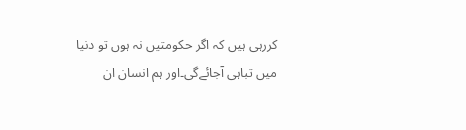کررہی ہیں کہ اگر حکومتیں نہ ہوں تو دنیا میں تباہی آجائےگی۔اور ہم انسان ان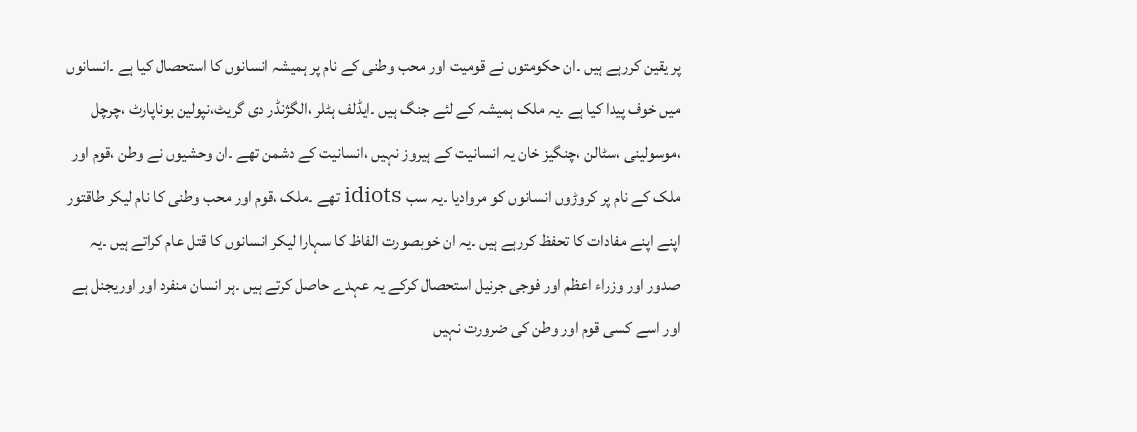پر یقین کررہے ہیں ۔ان حکومتوں نے قومیت اور محب وطنی کے نام پر ہمیشہ انسانوں کا استحصال کیا ہے ۔انسانوں میں خوف پیدا کیا ہے ۔یہ ملک ہمیشہ کے لئے جنگ ہیں ۔ایڈلف ہٹلر ،الگژنڈر دی گریٹ،نپولین بوناپارٹ ،چرچل ،موسولینی ،سٹالن ،چنگیز خان یہ انسانیت کے ہیروز نہیں ،انسانیت کے دشمن تھے ۔ان وحشیوں نے وطن ،قوم اور ملک کے نام پر کروڑوں انسانوں کو مروادیا ۔یہ سب idiots تھے ۔ملک ،قوم اور محب وطنی کا نام لیکر طاقتور اپنے اپنے مفادات کا تحفظ کررہے ہیں ۔یہ ان خوبصورت الفاظ کا سہارا لیکر انسانوں کا قتل عام کراتے ہیں ۔یہ صدور اور وزراء اعظم اور فوجی جرنیل استحصال کرکے یہ عہدے حاصل کرتے ہیں ۔ہر انسان منفرد اور اوریجنل ہے اور اسے کسی قوم اور وطن کی ضرورت نہیں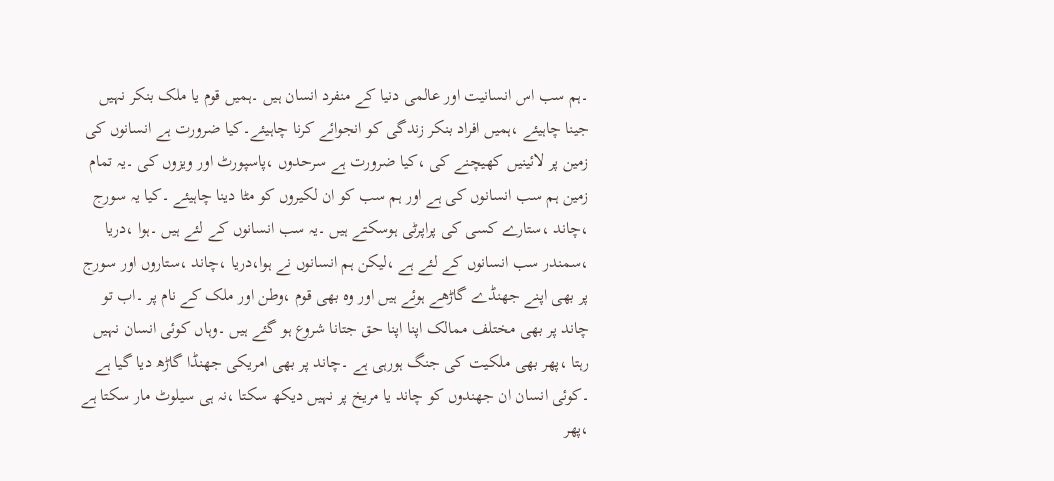۔ہم سب اس انسانیت اور عالمی دنیا کے منفرد انسان ہیں ۔ہمیں قوم یا ملک بنکر نہیں جینا چاہیئے ،ہمیں افراد بنکر زندگی کو انجوائے کرنا چاہیئے۔کیا ضرورت ہے انسانوں کی زمین پر لائینیں کھیچنے کی ،کیا ضرورت ہے سرحدوں ،پاسپورٹ اور ویزوں کی ۔یہ تمام زمین ہم سب انسانوں کی ہے اور ہم سب کو ان لکیروں کو مٹا دینا چاہیئے ۔کیا یہ سورج ،چاند ،ستارے کسی کی پراپرٹی ہوسکتے ہیں ۔یہ سب انسانوں کے لئے ہیں ۔ہوا ،دریا ،سمندر سب انسانوں کے لئے ہے ،لیکن ہم انسانوں نے ہوا،دریا ،چاند ،ستاروں اور سورج پر بھی اپنے جھنڈے گاڑھے ہوئے ہیں اور وہ بھی قوم ،وطن اور ملک کے نام پر ۔اب تو چاند پر بھی مختلف ممالک اپنا اپنا حق جتانا شروع ہو گئے ہیں ۔وہاں کوئی انسان نہیں رہتا ،پھر بھی ملکیت کی جنگ ہورہی ہے ۔چاند پر بھی امریکی جھنڈا گاڑھ دیا گیا ہے ۔کوئی انسان ان جھندوں کو چاند یا مریخ پر نہیں دیکھ سکتا ،نہ ہی سیلوٹ مار سکتا ہے ،پھر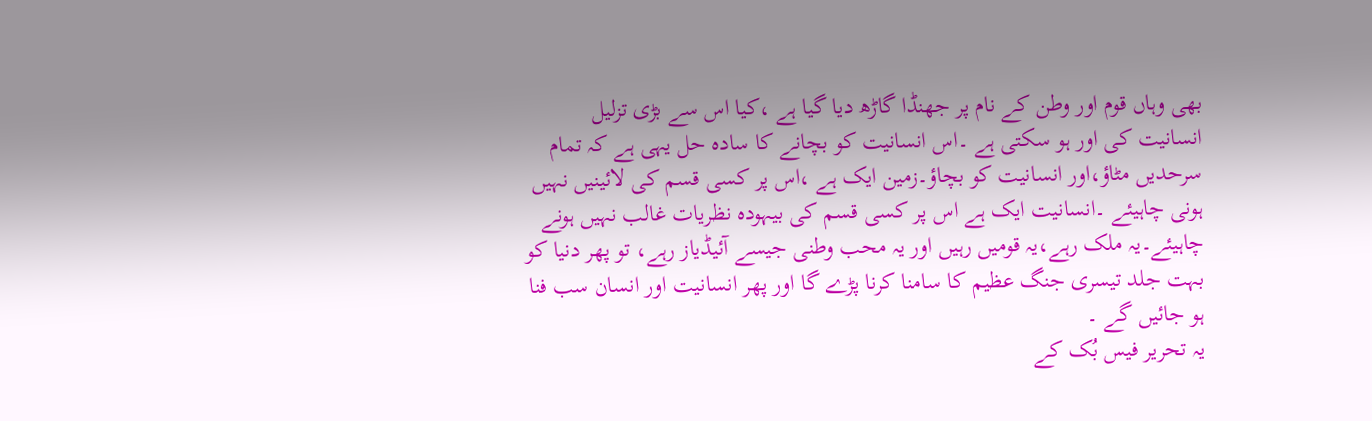بھی وہاں قوم اور وطن کے نام پر جھنڈا گاڑھ دیا گیا ہے ،کیا اس سے بڑی تزلیل انسانیت کی اور ہو سکتی ہے ۔اس انسانیت کو بچانے کا سادہ حل یہی ہے کہ تمام سرحدیں مٹاؤ،اور انسانیت کو بچاؤ۔زمین ایک ہے ،اس پر کسی قسم کی لائینیں نہیں ہونی چاہیئے ۔انسانیت ایک ہے اس پر کسی قسم کی بیہودہ نظریات غالب نہیں ہونے چاہیئے۔یہ ملک رہے،یہ قومیں رہیں اور یہ محب وطنی جیسے آئیڈیاز رہے، تو پھر دنیا کو بہت جلد تیسری جنگ عظیم کا سامنا کرنا پڑے گا اور پھر انسانیت اور انسان سب فنا ہو جائیں گے ۔
یہ تحریر فیس بُک کے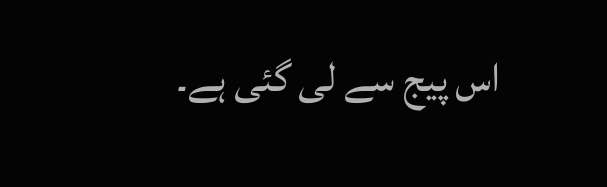اس پیج سے لی گئی ہے۔